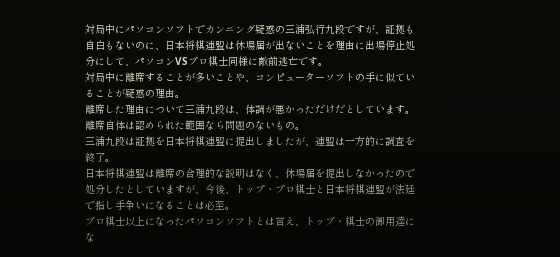対局中にパソコンソフトでカンニング疑惑の三浦弘行九段ですが、証拠も自白もないのに、日本将棋連盟は休場届が出ないことを理由に出場停止処分にして、パソコンVSプロ棋士同様に敵前逃亡です。
対局中に離席することが多いことや、コンピューターソフトの手に似ていることが疑惑の理由。
離席した理由について三浦九段は、体調が悪かっただけだとしています。離席自体は認められた範囲なら問題のないもの。
三浦九段は証拠を日本将棋連盟に提出しましたが、連盟は一方的に調査を終了。
日本将棋連盟は離席の合理的な説明はなく、休場届を提出しなかったので処分したとしていますが、今後、トップ・プロ棋士と日本将棋連盟が法廷で指し手争いになることは必至。
プロ棋士以上になったパソコンソフトとは言え、トップ・棋士の御用達にな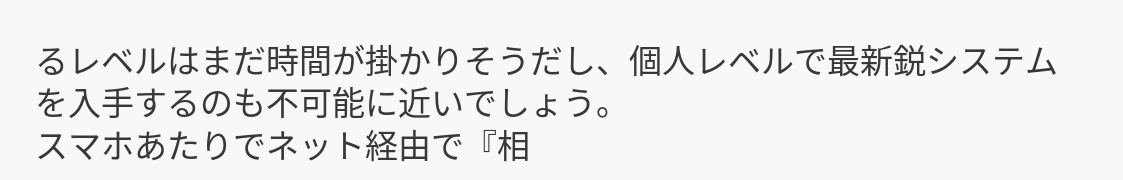るレベルはまだ時間が掛かりそうだし、個人レベルで最新鋭システムを入手するのも不可能に近いでしょう。
スマホあたりでネット経由で『相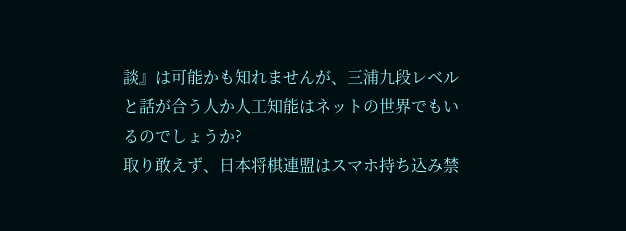談』は可能かも知れませんが、三浦九段レベルと話が合う人か人工知能はネットの世界でもいるのでしょうか?
取り敢えず、日本将棋連盟はスマホ持ち込み禁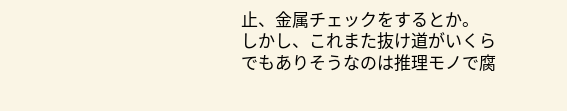止、金属チェックをするとか。
しかし、これまた抜け道がいくらでもありそうなのは推理モノで腐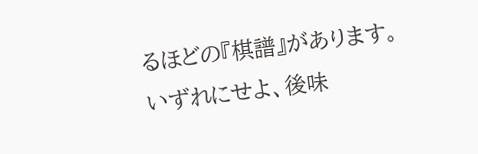るほどの『棋譜』があります。
いずれにせよ、後味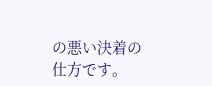の悪い決着の仕方です。